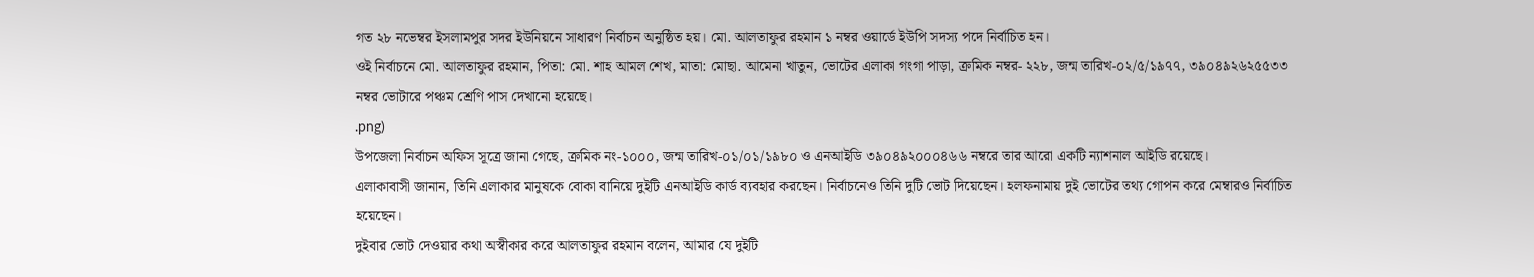গত ২৮ নভেম্বর ইসলামপুর সদর ইউনিয়নে সাধারণ নির্বাচন অনুষ্ঠিত হয়। মো. আলতাফুর রহমান ১ নম্বর ওয়ার্ডে ইউপি সদস্য পদে নির্বাচিত হন।
ওই নির্বাচনে মো. আলতাফুর রহমান, পিতা: মো. শাহ আমল শেখ, মাতা: মোছা. আমেনা খাতুন, ভোটের এলাকা গংগা পাড়া, ক্রমিক নম্বর- ২২৮, জন্ম তারিখ-০২/৫/১৯৭৭, ৩৯০৪৯২৬২৫৫৩৩ নম্বর ভোটারে পঞ্চম শ্রেণি পাস দেখানো হয়েছে।
.png)
উপজেলা নির্বাচন অফিস সূত্রে জানা গেছে, ক্রমিক নং-১০০০, জন্ম তারিখ-০১/০১/১৯৮০ ও এনআইডি ৩৯০৪৯২০০০৪৬৬ নম্বরে তার আরো একটি ন্যাশনাল আইডি রয়েছে।
এলাকাবাসী জানান, তিনি এলাকার মানুষকে বোকা বানিয়ে দুইটি এনআইডি কার্ড ব্যবহার করছেন। নির্বাচনেও তিনি দুটি ভোট দিয়েছেন। হলফনামায় দুই ভোটের তথ্য গোপন করে মেম্বারও নির্বাচিত হয়েছেন।
দুইবার ভোট দেওয়ার কথা অস্বীকার করে আলতাফুর রহমান বলেন, আমার যে দুইটি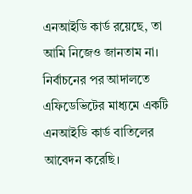এনআইডি কার্ড রয়েছে, তা আমি নিজেও জানতাম না। নির্বাচনের পর আদালতে এফিডেভিটের মাধ্যমে একটি এনআইডি কার্ড বাতিলের আবেদন করেছি।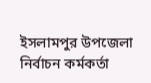ইসলামপুর উপজেলা নির্বাচন কর্মকর্তা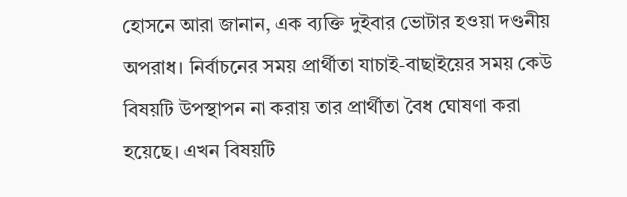হোসনে আরা জানান, এক ব্যক্তি দুইবার ভোটার হওয়া দণ্ডনীয় অপরাধ। নির্বাচনের সময় প্রার্থীতা যাচাই-বাছাইয়ের সময় কেউ বিষয়টি উপস্থাপন না করায় তার প্রার্থীতা বৈধ ঘোষণা করা হয়েছে। এখন বিষয়টি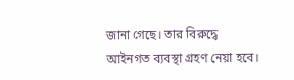জানা গেছে। তার বিরুদ্ধে আইনগত ব্যবস্থা গ্রহণ নেয়া হবে।